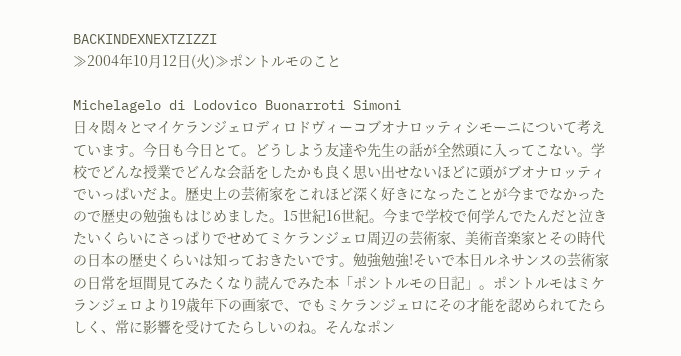BACKINDEXNEXTZIZZI
≫2004年10月12日(火)≫ポントルモのこと

Michelagelo di Lodovico Buonarroti Simoni
日々悶々とマイケランジェロディロドヴィーコブオナロッティシモーニについて考えています。今日も今日とて。どうしよう友達や先生の話が全然頭に入ってこない。学校でどんな授業でどんな会話をしたかも良く思い出せないほどに頭がブオナロッティでいっぱいだよ。歴史上の芸術家をこれほど深く好きになったことが今までなかったので歴史の勉強もはじめました。15世紀16世紀。今まで学校で何学んでたんだと泣きたいくらいにさっぱりでせめてミケランジェロ周辺の芸術家、美術音楽家とその時代の日本の歴史くらいは知っておきたいです。勉強勉強!そいで本日ルネサンスの芸術家の日常を垣間見てみたくなり読んでみた本「ポントルモの日記」。ポントルモはミケランジェロより19歳年下の画家で、でもミケランジェロにその才能を認められてたらしく、常に影響を受けてたらしいのね。そんなポン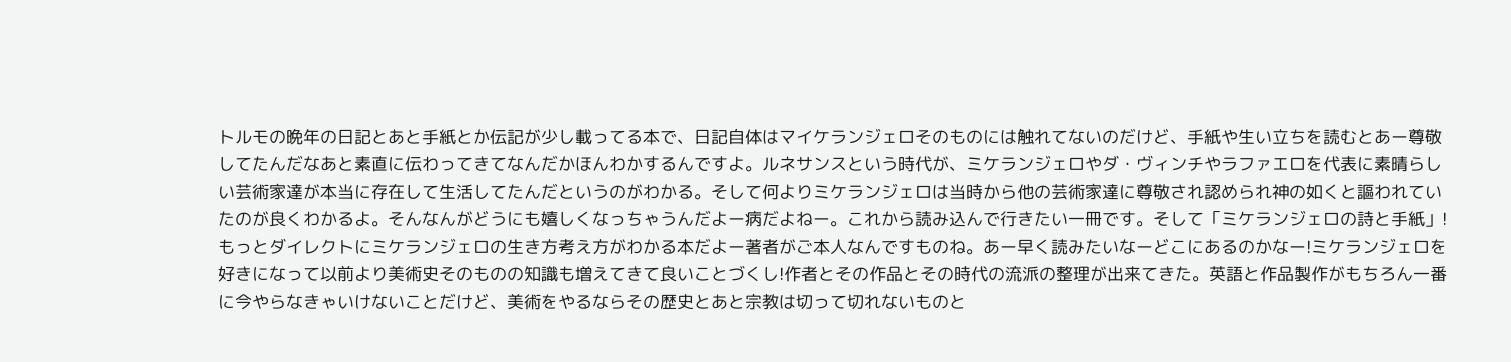トルモの晩年の日記とあと手紙とか伝記が少し載ってる本で、日記自体はマイケランジェロそのものには触れてないのだけど、手紙や生い立ちを読むとあー尊敬してたんだなあと素直に伝わってきてなんだかほんわかするんですよ。ルネサンスという時代が、ミケランジェロやダ・ヴィンチやラファエロを代表に素晴らしい芸術家達が本当に存在して生活してたんだというのがわかる。そして何よりミケランジェロは当時から他の芸術家達に尊敬され認められ神の如くと謳われていたのが良くわかるよ。そんなんがどうにも嬉しくなっちゃうんだよー病だよねー。これから読み込んで行きたい一冊です。そして「ミケランジェロの詩と手紙」!もっとダイレクトにミケランジェロの生き方考え方がわかる本だよー著者がご本人なんですものね。あー早く読みたいなーどこにあるのかなー!ミケランジェロを好きになって以前より美術史そのものの知識も増えてきて良いことづくし!作者とその作品とその時代の流派の整理が出来てきた。英語と作品製作がもちろん一番に今やらなきゃいけないことだけど、美術をやるならその歴史とあと宗教は切って切れないものと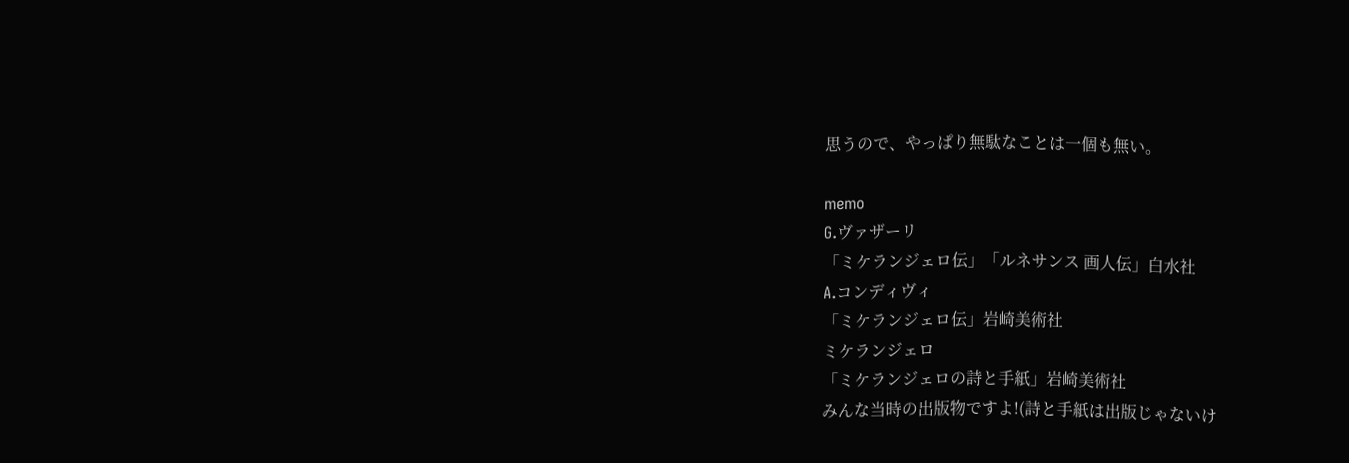思うので、やっぱり無駄なことは一個も無い。

memo
G.ヴァザーリ
「ミケランジェロ伝」「ルネサンス 画人伝」白水社
A.コンディヴィ
「ミケランジェロ伝」岩崎美術社
ミケランジェロ
「ミケランジェロの詩と手紙」岩崎美術社
みんな当時の出版物ですよ!(詩と手紙は出版じゃないけ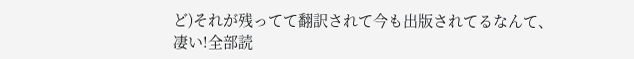ど)それが残ってて翻訳されて今も出版されてるなんて、凄い!全部読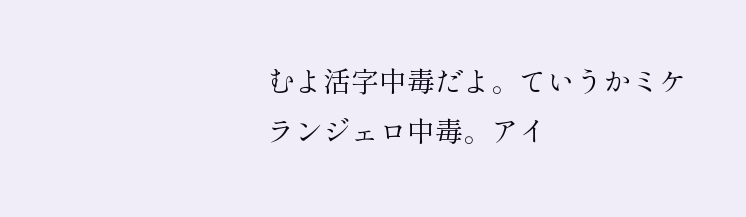むよ活字中毒だよ。ていうかミケランジェロ中毒。アイ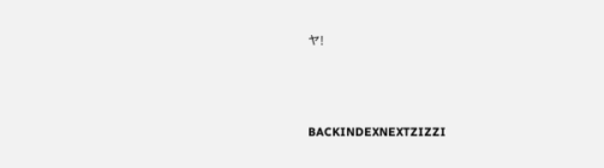ヤ!



BACKINDEXNEXTZIZZI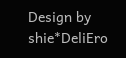Design by shie*DeliEro